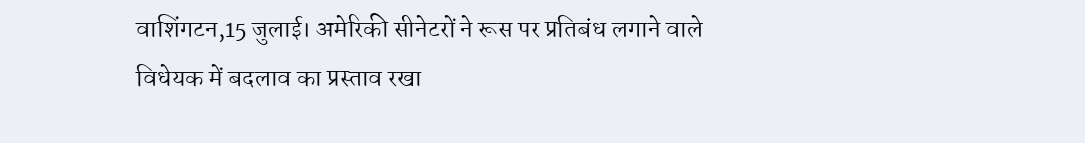वाशिंगटन,15 जुलाई। अमेरिकी सीनेटरों ने रूस पर प्रतिबंध लगाने वाले विधेयक में बदलाव का प्रस्ताव रखा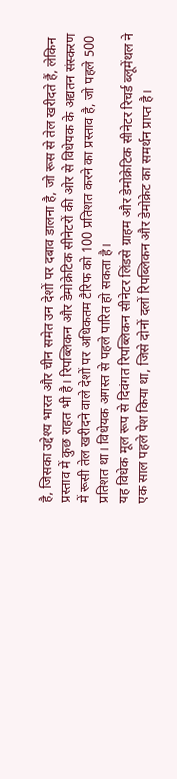है, जिसका उद्देश्य भारत और चीन समेत उन देशों पर दबाव डालना है, जो रूस से तेल खरीदते हैं, लेकिन प्रस्ताव में कुछ राहत भी है। रिपब्लिकन और डेमोक्रेटिक सीनेटरों की ओर से विधेयक के अद्यतन संस्करण में रूसी तेल खरीदने वाले देशों पर अधिकतम टैरिफ को 100 प्रतिशत करने का प्रस्ताव है, जो पहले 500 प्रतिशत था। विधेयक अगस्त से पहले पारित हो सकता है।
यह विधेक मूल रूप से दिवंगत रिपब्लिकन सीनेटर लिंडसे ग्राहम और डेमोक्रेटिक सीनेटर रिचर्ड ब्लूमेंथल ने एक साल पहले पेश किया था, जिसे दोनों दलों रिपब्लिकन और डेमोक्रेट का समर्थन प्राप्त है।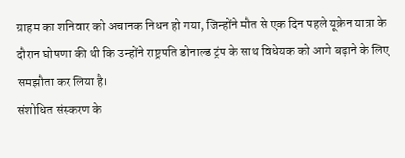ग्राहम का शनिवार को अचानक निधन हो गया, जिन्होंने मौत से एक दिन पहले यूक्रेन यात्रा के दौरान घोषणा की थी कि उन्होंने राष्ट्रपति डोनाल्ड ट्रंप के साथ विधेयक को आगे बढ़ाने के लिए समझौता कर लिया है।
संशोधित संस्करण के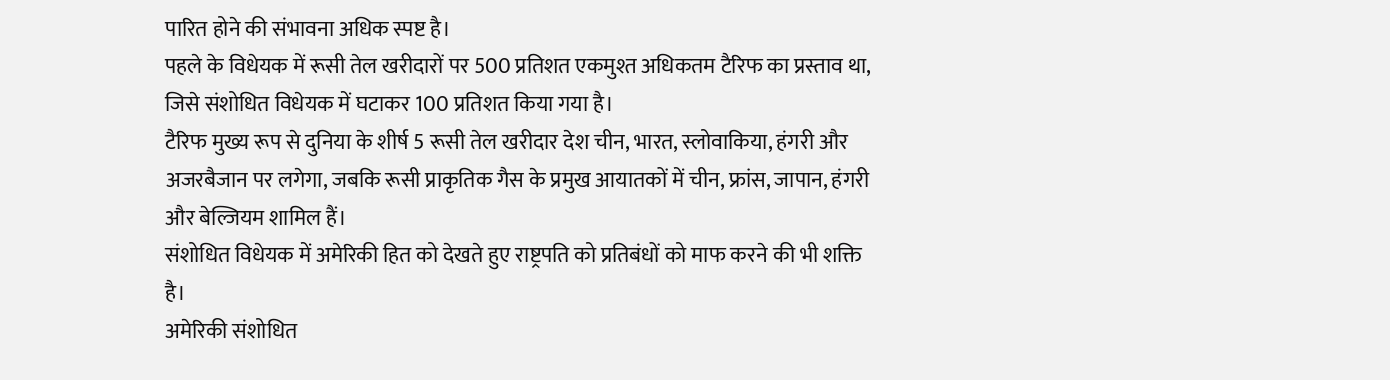पारित होने की संभावना अधिक स्पष्ट है।
पहले के विधेयक में रूसी तेल खरीदारों पर 500 प्रतिशत एकमुश्त अधिकतम टैरिफ का प्रस्ताव था, जिसे संशोधित विधेयक में घटाकर 100 प्रतिशत किया गया है।
टैरिफ मुख्य रूप से दुनिया के शीर्ष 5 रूसी तेल खरीदार देश चीन, भारत, स्लोवाकिया, हंगरी और अजरबैजान पर लगेगा, जबकि रूसी प्राकृतिक गैस के प्रमुख आयातकों में चीन, फ्रांस, जापान, हंगरी और बेल्जियम शामिल हैं।
संशोधित विधेयक में अमेरिकी हित को देखते हुए राष्ट्रपति को प्रतिबंधों को माफ करने की भी शक्ति है।
अमेरिकी संशोधित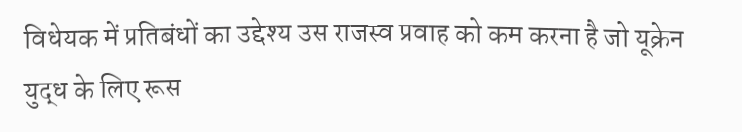विधेयक में प्रतिबंधों का उद्देश्य उस राजस्व प्रवाह को कम करना है जो यूक्रेन युद्ध के लिए रूस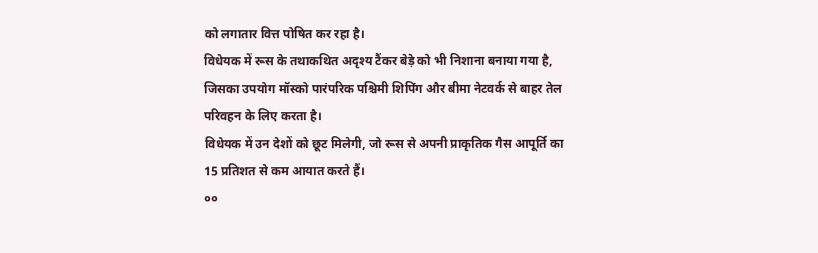को लगातार वित्त पोषित कर रहा है।
विधेयक में रूस के तथाकथित अदृश्य टैंकर बेड़े को भी निशाना बनाया गया है, जिसका उपयोग मॉस्को पारंपरिक पश्चिमी शिपिंग और बीमा नेटवर्क से बाहर तेल परिवहन के लिए करता है।
विधेयक में उन देशों को छूट मिलेगी, जो रूस से अपनी प्राकृतिक गैस आपूर्ति का 15 प्रतिशत से कम आयात करते हैं।
००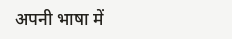अपनी भाषा में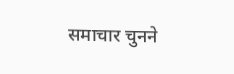समाचार चुनने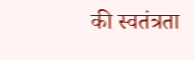की स्वतंत्रता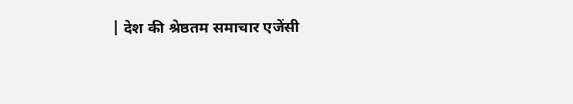| देश की श्रेष्ठतम समाचार एजेंसी